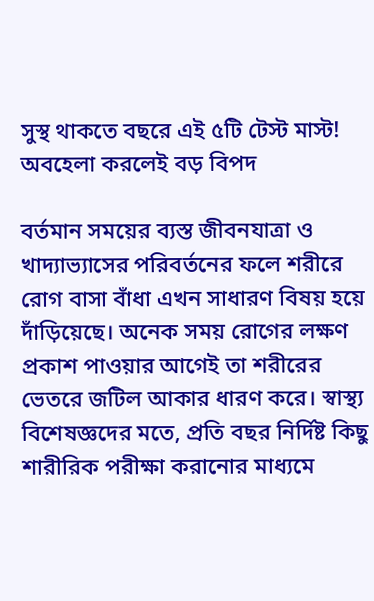সুস্থ থাকতে বছরে এই ৫টি টেস্ট মাস্ট! অবহেলা করলেই বড় বিপদ

বর্তমান সময়ের ব্যস্ত জীবনযাত্রা ও খাদ্যাভ্যাসের পরিবর্তনের ফলে শরীরে রোগ বাসা বাঁধা এখন সাধারণ বিষয় হয়ে দাঁড়িয়েছে। অনেক সময় রোগের লক্ষণ প্রকাশ পাওয়ার আগেই তা শরীরের ভেতরে জটিল আকার ধারণ করে। স্বাস্থ্য বিশেষজ্ঞদের মতে, প্রতি বছর নির্দিষ্ট কিছু শারীরিক পরীক্ষা করানোর মাধ্যমে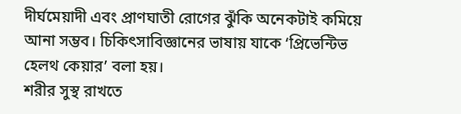দীর্ঘমেয়াদী এবং প্রাণঘাতী রোগের ঝুঁকি অনেকটাই কমিয়ে আনা সম্ভব। চিকিৎসাবিজ্ঞানের ভাষায় যাকে ‘প্রিভেন্টিভ হেলথ কেয়ার’ বলা হয়।
শরীর সুস্থ রাখতে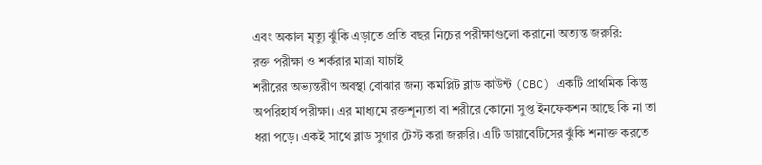এবং অকাল মৃত্যু ঝুঁকি এড়াতে প্রতি বছর নিচের পরীক্ষাগুলো করানো অত্যন্ত জরুরি:
রক্ত পরীক্ষা ও শর্করার মাত্রা যাচাই
শরীরের অভ্যন্তরীণ অবস্থা বোঝার জন্য কমপ্লিট ব্লাড কাউন্ট (CBC) একটি প্রাথমিক কিন্তু অপরিহার্য পরীক্ষা। এর মাধ্যমে রক্তশূন্যতা বা শরীরে কোনো সুপ্ত ইনফেকশন আছে কি না তা ধরা পড়ে। একই সাথে ব্লাড সুগার টেস্ট করা জরুরি। এটি ডায়াবেটিসের ঝুঁকি শনাক্ত করতে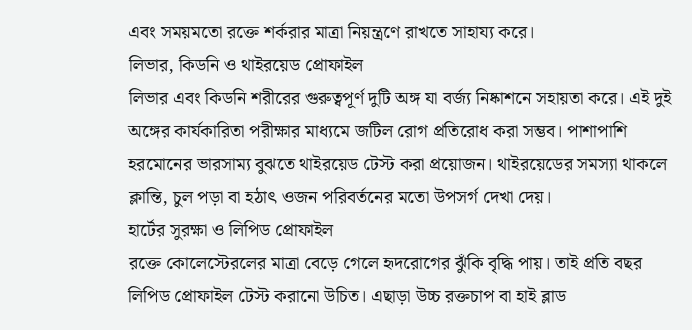এবং সময়মতো রক্তে শর্করার মাত্রা নিয়ন্ত্রণে রাখতে সাহায্য করে।
লিভার, কিডনি ও থাইরয়েড প্রোফাইল
লিভার এবং কিডনি শরীরের গুরুত্বপূর্ণ দুটি অঙ্গ যা বর্জ্য নিষ্কাশনে সহায়তা করে। এই দুই অঙ্গের কার্যকারিতা পরীক্ষার মাধ্যমে জটিল রোগ প্রতিরোধ করা সম্ভব। পাশাপাশি হরমোনের ভারসাম্য বুঝতে থাইরয়েড টেস্ট করা প্রয়োজন। থাইরয়েডের সমস্যা থাকলে ক্লান্তি, চুল পড়া বা হঠাৎ ওজন পরিবর্তনের মতো উপসর্গ দেখা দেয়।
হার্টের সুরক্ষা ও লিপিড প্রোফাইল
রক্তে কোলেস্টেরলের মাত্রা বেড়ে গেলে হৃদরোগের ঝুঁকি বৃদ্ধি পায়। তাই প্রতি বছর লিপিড প্রোফাইল টেস্ট করানো উচিত। এছাড়া উচ্চ রক্তচাপ বা হাই ব্লাড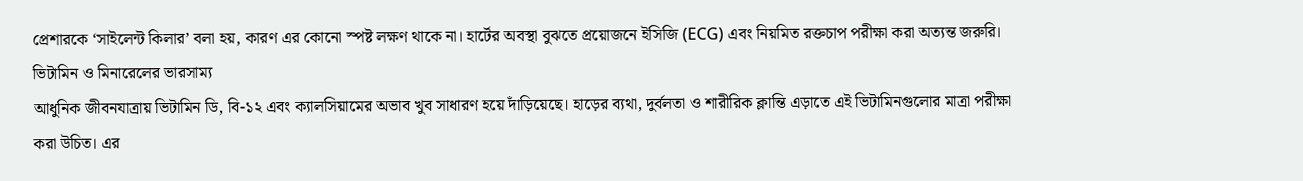প্রেশারকে ‘সাইলেন্ট কিলার’ বলা হয়, কারণ এর কোনো স্পষ্ট লক্ষণ থাকে না। হার্টের অবস্থা বুঝতে প্রয়োজনে ইসিজি (ECG) এবং নিয়মিত রক্তচাপ পরীক্ষা করা অত্যন্ত জরুরি।
ভিটামিন ও মিনারেলের ভারসাম্য
আধুনিক জীবনযাত্রায় ভিটামিন ডি, বি-১২ এবং ক্যালসিয়ামের অভাব খুব সাধারণ হয়ে দাঁড়িয়েছে। হাড়ের ব্যথা, দুর্বলতা ও শারীরিক ক্লান্তি এড়াতে এই ভিটামিনগুলোর মাত্রা পরীক্ষা করা উচিত। এর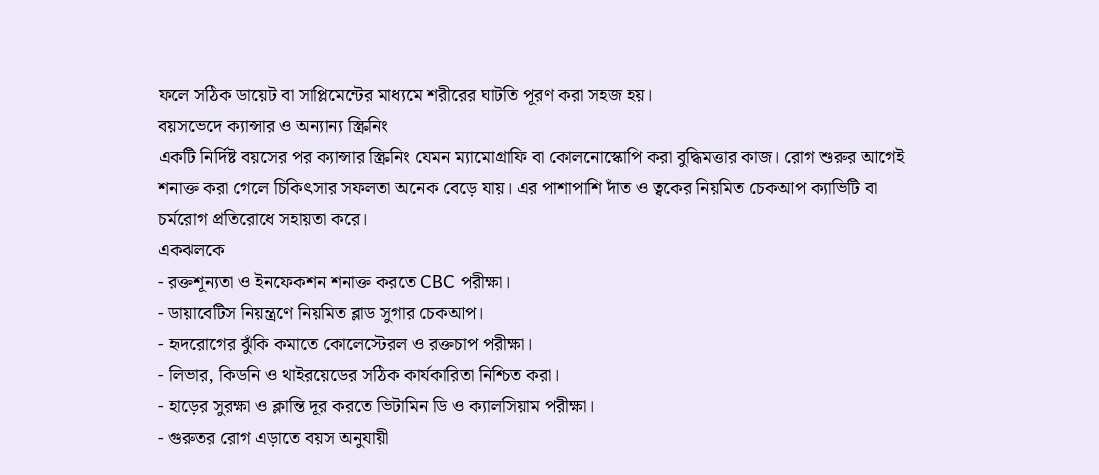ফলে সঠিক ডায়েট বা সাপ্লিমেন্টের মাধ্যমে শরীরের ঘাটতি পূরণ করা সহজ হয়।
বয়সভেদে ক্যান্সার ও অন্যান্য স্ক্রিনিং
একটি নির্দিষ্ট বয়সের পর ক্যান্সার স্ক্রিনিং যেমন ম্যামোগ্রাফি বা কোলনোস্কোপি করা বুদ্ধিমত্তার কাজ। রোগ শুরুর আগেই শনাক্ত করা গেলে চিকিৎসার সফলতা অনেক বেড়ে যায়। এর পাশাপাশি দাঁত ও ত্বকের নিয়মিত চেকআপ ক্যাভিটি বা চর্মরোগ প্রতিরোধে সহায়তা করে।
একঝলকে
- রক্তশূন্যতা ও ইনফেকশন শনাক্ত করতে CBC পরীক্ষা।
- ডায়াবেটিস নিয়ন্ত্রণে নিয়মিত ব্লাড সুগার চেকআপ।
- হৃদরোগের ঝুঁকি কমাতে কোলেস্টেরল ও রক্তচাপ পরীক্ষা।
- লিভার, কিডনি ও থাইরয়েডের সঠিক কার্যকারিতা নিশ্চিত করা।
- হাড়ের সুরক্ষা ও ক্লান্তি দূর করতে ভিটামিন ডি ও ক্যালসিয়াম পরীক্ষা।
- গুরুতর রোগ এড়াতে বয়স অনুযায়ী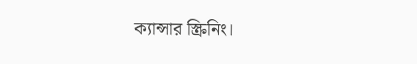ক্যান্সার স্ক্রিনিং।